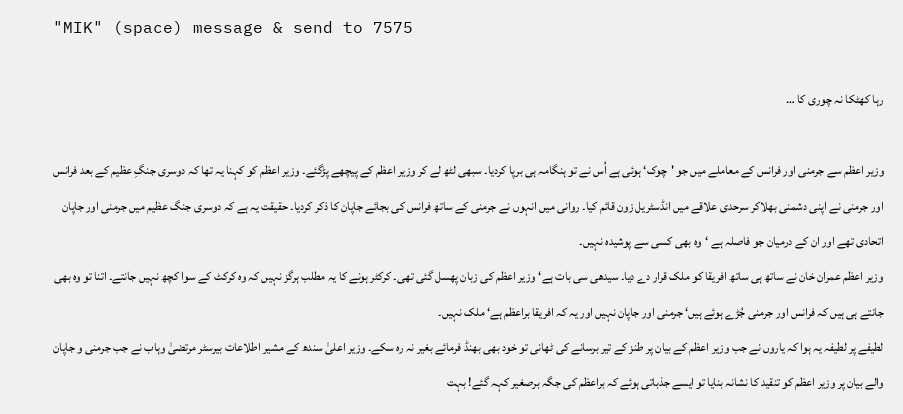"MIK" (space) message & send to 7575

رہا کھٹکا نہ چوری کا …

وزیر اعظم سے جرمنی اور فرانس کے معاملے میں جو 'چوک‘ ہوئی ہے اُس نے تو ہنگامہ ہی برپا کردیا۔ سبھی لٹھ لے کر وزیر اعظم کے پیچھے پڑگئے۔ وزیر اعظم کو کہنا یہ تھا کہ دوسری جنگِ عظیم کے بعد فرانس اور جرمنی نے اپنی دشمنی بھلاکر سرحدی علاقے میں انڈسٹریل زون قائم کیا۔ روانی میں انہوں نے جرمنی کے ساتھ فرانس کی بجائے جاپان کا ذکر کردیا۔ حقیقت یہ ہے کہ دوسری جنگ عظیم میں جرمنی اور جاپان اتحادی تھے اور ان کے درمیان جو فاصلہ ہے ‘وہ بھی کسی سے پوشیدہ نہیں۔
وزیر اعظم عمران خان نے ساتھ ہی ساتھ افریقا کو ملک قرار دے دیا۔ سیدھی سی بات ہے‘ وزیر اعظم کی زبان پھسل گئی تھی۔ کرکٹر ہونے کا یہ مطلب ہرگز نہیں کہ وہ کرکٹ کے سوا کچھ نہیں جانتے۔ اتنا تو وہ بھی جانتے ہی ہیں کہ فرانس اور جرمنی جُڑے ہوئے ہیں‘ جرمنی اور جاپان نہیں اور یہ کہ افریقا براعظم ہے‘ ملک نہیں۔
لطیفے پر لطیفہ یہ ہوا کہ یاروں نے جب وزیر اعظم کے بیان پر طنز کے تیر برسانے کی ٹھانی تو خود بھی بھنڈ فرمائے بغیر نہ رہ سکے۔ وزیر اعلیٰ سندھ کے مشیر اطلاعات بیرسٹر مرتضیٰ وہاب نے جب جرمنی و جاپان والے بیان پر وزیر اعظم کو تنقید کا نشانہ بنایا تو ایسے جذباتی ہوئے کہ براعظم کی جگہ برصغیر کہہ گئے! بہت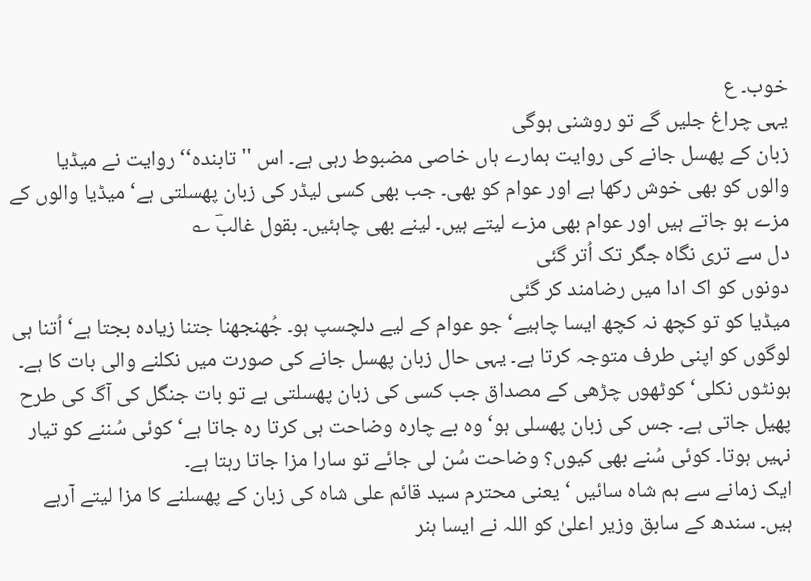خوب۔ ع
یہی چراغ جلیں گے تو روشنی ہوگی
زبان کے پھسل جانے کی روایت ہمارے ہاں خاصی مضبوط رہی ہے۔ اس ''تابندہ‘‘ روایت نے میڈیا والوں کو بھی خوش رکھا ہے اور عوام کو بھی۔ جب بھی کسی لیڈر کی زبان پھسلتی ہے‘ میڈیا والوں کے مزے ہو جاتے ہیں اور عوام بھی مزے لیتے ہیں۔ لینے بھی چاہئیں۔ بقول غالبؔ ؎
دل سے تری نگاہ جگر تک اُتر گئی
دونوں کو اک ادا میں رضامند کر گئی
میڈیا کو تو کچھ نہ کچھ ایسا چاہیے‘ جو عوام کے لیے دلچسپ ہو۔ جُھنجھنا جتنا زیادہ بجتا ہے‘ اُتنا ہی لوگوں کو اپنی طرف متوجہ کرتا ہے۔ یہی حال زبان پھسل جانے کی صورت میں نکلنے والی بات کا ہے۔ ہونٹوں نکلی‘ کوٹھوں چڑھی کے مصداق جب کسی کی زبان پھسلتی ہے تو بات جنگل کی آگ کی طرح پھیل جاتی ہے۔ جس کی زبان پھسلی ہو‘ وہ بے چارہ وضاحت ہی کرتا رہ جاتا ہے‘ کوئی سُننے کو تیار نہیں ہوتا۔ کوئی سُنے بھی کیوں؟ وضاحت سُن لی جائے تو سارا مزا جاتا رہتا ہے۔
ایک زمانے سے ہم شاہ سائیں ‘یعنی محترم سید قائم علی شاہ کی زبان کے پھسلنے کا مزا لیتے آرہے ہیں۔ سندھ کے سابق وزیر اعلیٰ کو اللہ نے ایسا ہنر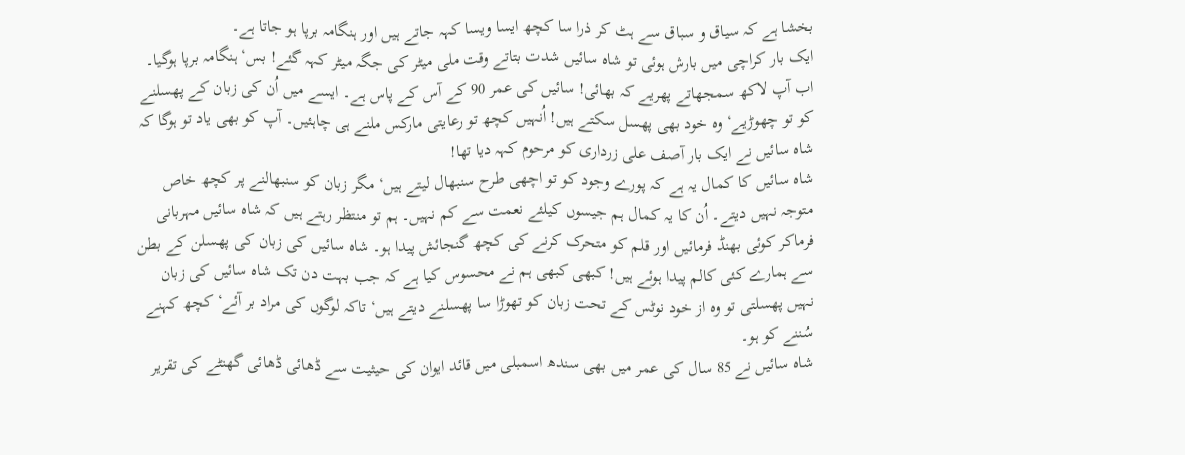بخشا ہے کہ سیاق و سباق سے ہٹ کر ذرا سا کچھ ایسا ویسا کہہ جاتے ہیں اور ہنگامہ برپا ہو جاتا ہے۔
ایک بار کراچی میں بارش ہوئی تو شاہ سائیں شدت بتاتے وقت ملی میٹر کی جگہ میٹر کہہ گئے! بس‘ ہنگامہ برپا ہوگیا۔ اب آپ لاکھ سمجھاتے پھریے کہ بھائی! سائیں کی عمر 90 کے آس کے پاس ہے۔ ایسے میں اُن کی زبان کے پھسلنے کو تو چھوڑیے‘ وہ خود بھی پھسل سکتے ہیں! اُنہیں کچھ تو رعایتی مارکس ملنے ہی چاہئیں۔ آپ کو بھی یاد تو ہوگا کہ شاہ سائیں نے ایک بار آصف علی زرداری کو مرحوم کہہ دیا تھا!
شاہ سائیں کا کمال یہ ہے کہ پورے وجود کو تو اچھی طرح سنبھال لیتے ہیں‘ مگر زبان کو سنبھالنے پر کچھ خاص متوجہ نہیں دیتے۔ اُن کا یہ کمال ہم جیسوں کیلئے نعمت سے کم نہیں۔ ہم تو منتظر رہتے ہیں کہ شاہ سائیں مہربانی فرماکر کوئی بھنڈ فرمائیں اور قلم کو متحرک کرنے کی کچھ گنجائش پیدا ہو۔ شاہ سائیں کی زبان کی پھسلن کے بطن سے ہمارے کئی کالم پیدا ہوئے ہیں! کبھی کبھی ہم نے محسوس کیا ہے کہ جب بہت دن تک شاہ سائیں کی زبان نہیں پھسلتی تو وہ از خود نوٹس کے تحت زبان کو تھوڑا سا پھسلنے دیتے ہیں‘ تاکہ لوگوں کی مراد بر آئے‘ کچھ کہنے سُننے کو ہو۔
شاہ سائیں نے 85 سال کی عمر میں بھی سندھ اسمبلی میں قائد ایوان کی حیثیت سے ڈھائی ڈھائی گھنٹے کی تقریر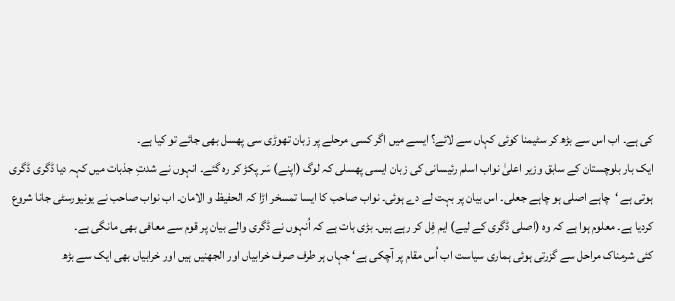کی ہے۔ اب اس سے بڑھ کر سٹیمنا کوئی کہاں سے لائے؟ ایسے میں اگر کسی مرحلے پر زبان تھوڑی سی پھسل بھی جائے تو کیا ہے۔
ایک بار بلوچستان کے سابق وزیر اعلیٰ نواب اسلم رئیسانی کی زبان ایسی پھسلی کہ لوگ (اپنے) سَر پکڑ کر رہ گئے۔ انہوں نے شدتِ جذبات میں کہہ دیا ڈگری ڈگری ہوتی ہے ‘چاہے اصلی ہو چاہے جعلی۔ اس بیان پر بہت لے دے ہوئی۔ نواب صاحب کا ایسا تمسخر اڑا کہ الحفیظ و الامان۔ اب نواب صاحب نے یونیورسٹی جانا شروع کردیا ہے۔ معلوم ہوا ہے کہ وہ (اصلی ڈگری کے لیے) ایم فِل کر رہے ہیں۔ بڑی بات ہے کہ اُنہوں نے ڈگری والے بیان پر قوم سے معافی بھی مانگی ہے۔
کئی شرمناک مراحل سے گزرتی ہوئی ہماری سیاست اب اُس مقام پر آچکی ہے‘ جہاں ہر طرف صرف خرابیاں اور الجھنیں ہیں اور خرابیاں بھی ایک سے بڑھ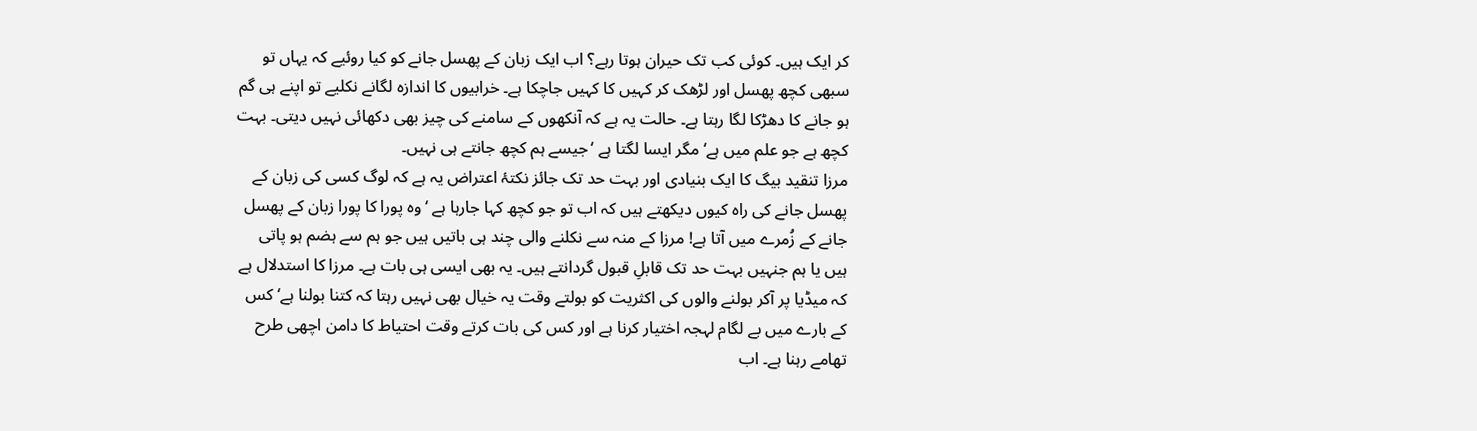کر ایک ہیں۔ کوئی کب تک حیران ہوتا رہے؟ اب ایک زبان کے پھسل جانے کو کیا روئیے کہ یہاں تو سبھی کچھ پھسل اور لڑھک کر کہیں کا کہیں جاچکا ہے۔ خرابیوں کا اندازہ لگانے نکلیے تو اپنے ہی گم ہو جانے کا دھڑکا لگا رہتا ہے۔ حالت یہ ہے کہ آنکھوں کے سامنے کی چیز بھی دکھائی نہیں دیتی۔ بہت کچھ ہے جو علم میں ہے‘ مگر ایسا لگتا ہے ‘جیسے ہم کچھ جانتے ہی نہیں۔
مرزا تنقید بیگ کا ایک بنیادی اور بہت حد تک جائز نکتۂ اعتراض یہ ہے کہ لوگ کسی کی زبان کے پھسل جانے کی راہ کیوں دیکھتے ہیں کہ اب تو جو کچھ کہا جارہا ہے ‘وہ پورا کا پورا زبان کے پھسل جانے کے زُمرے میں آتا ہے! مرزا کے منہ سے نکلنے والی چند ہی باتیں ہیں جو ہم سے ہضم ہو پاتی ہیں یا ہم جنہیں بہت حد تک قابلِ قبول گردانتے ہیں۔ یہ بھی ایسی ہی بات ہے۔ مرزا کا استدلال ہے کہ میڈیا پر آکر بولنے والوں کی اکثریت کو بولتے وقت یہ خیال بھی نہیں رہتا کہ کتنا بولنا ہے‘ کس کے بارے میں بے لگام لہجہ اختیار کرنا ہے اور کس کی بات کرتے وقت احتیاط کا دامن اچھی طرح تھامے رہنا ہے۔ اب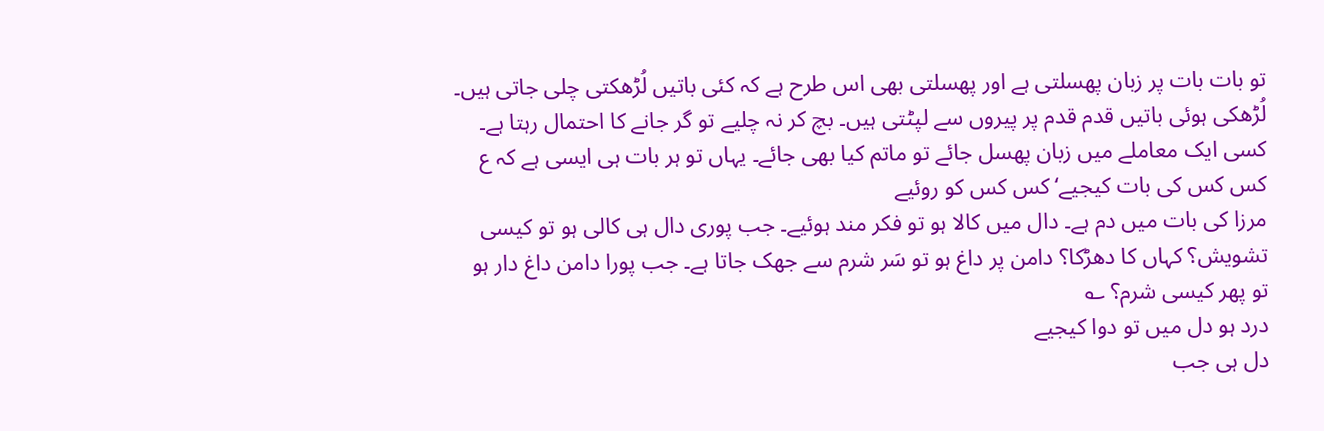تو بات بات پر زبان پھسلتی ہے اور پھسلتی بھی اس طرح ہے کہ کئی باتیں لُڑھکتی چلی جاتی ہیں۔ لُڑھکی ہوئی باتیں قدم قدم پر پیروں سے لپٹتی ہیں۔ بچ کر نہ چلیے تو گر جانے کا احتمال رہتا ہے۔ کسی ایک معاملے میں زبان پھسل جائے تو ماتم کیا بھی جائے۔ یہاں تو ہر بات ہی ایسی ہے کہ ع
کس کس کی بات کیجیے‘ کس کس کو روئیے
مرزا کی بات میں دم ہے۔ دال میں کالا ہو تو فکر مند ہوئیے۔ جب پوری دال ہی کالی ہو تو کیسی تشویش؟ کہاں کا دھڑکا؟ دامن پر داغ ہو تو سَر شرم سے جھک جاتا ہے۔ جب پورا دامن داغ دار ہو تو پھر کیسی شرم؟ ؎
درد ہو دل میں تو دوا کیجیے
دل ہی جب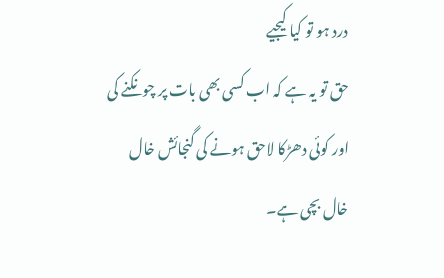درد ہو تو کیا کیجیے
حق تو یہ ہے کہ اب کسی بھی بات پر چونکنے کی اور کوئی دھڑکا لاحق ہونے کی گنجائش خال خال بچی ہے۔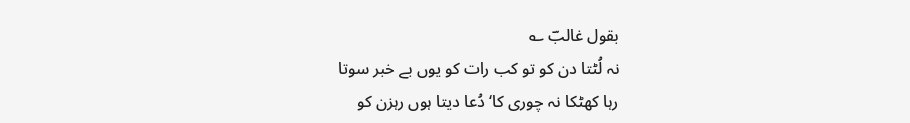بقول غالبؔ ؎
نہ لُٹتا دن کو تو کب رات کو یوں بے خبر سوتا
رہا کھٹکا نہ چوری کا‘ دُعا دیتا ہوں رہزن کو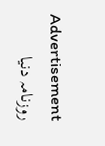Advertisement
روزنامہ دنیا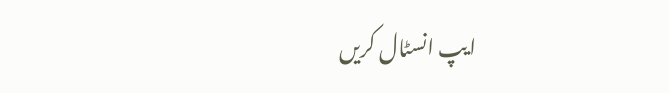ایپ انسٹال کریں